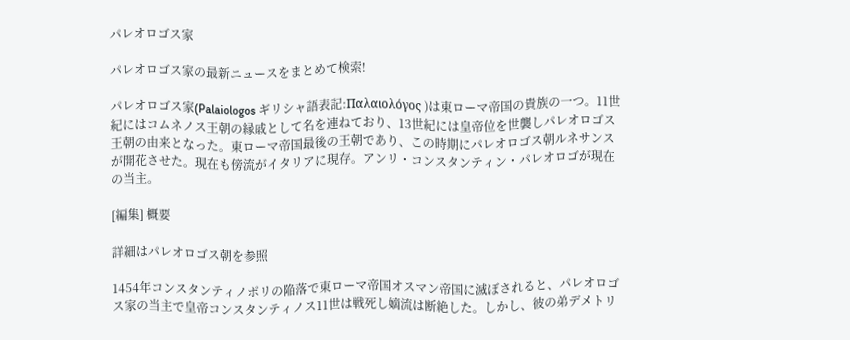パレオロゴス家

パレオロゴス家の最新ニュースをまとめて検索!

パレオロゴス家(Palaiologos ギリシャ語表記:Παλαιολόγος )は東ローマ帝国の貴族の一つ。11世紀にはコムネノス王朝の縁戚として名を連ねており、13世紀には皇帝位を世襲しパレオロゴス王朝の由来となった。東ローマ帝国最後の王朝であり、この時期にパレオロゴス朝ルネサンスが開花させた。現在も傍流がイタリアに現存。アンリ・コンスタンティン・パレオロゴが現在の当主。

[編集] 概要

詳細はパレオロゴス朝を参照

1454年コンスタンティノポリの陥落で東ローマ帝国オスマン帝国に滅ぼされると、パレオロゴス家の当主で皇帝コンスタンティノス11世は戦死し嫡流は断絶した。しかし、彼の弟デメトリ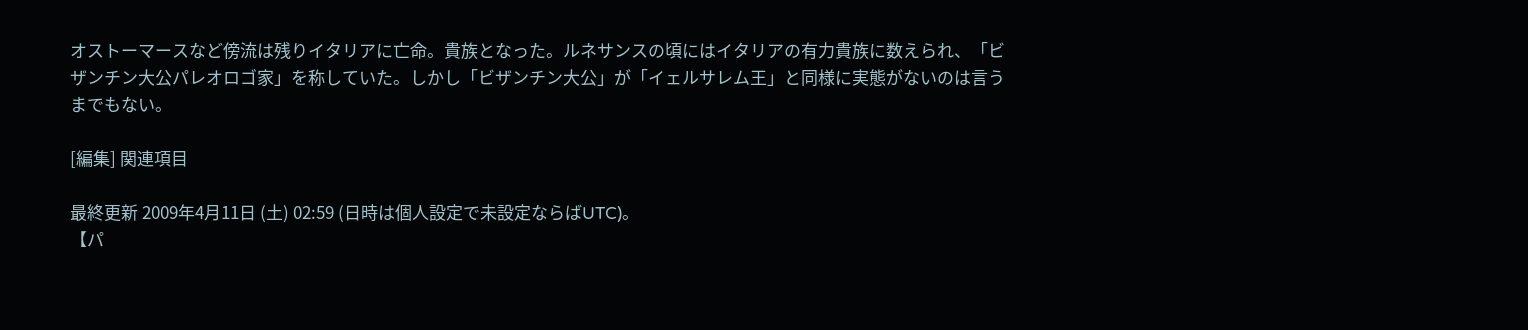オストーマースなど傍流は残りイタリアに亡命。貴族となった。ルネサンスの頃にはイタリアの有力貴族に数えられ、「ビザンチン大公パレオロゴ家」を称していた。しかし「ビザンチン大公」が「イェルサレム王」と同様に実態がないのは言うまでもない。

[編集] 関連項目

最終更新 2009年4月11日 (土) 02:59 (日時は個人設定で未設定ならばUTC)。
【パ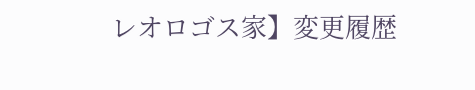レオロゴス家】変更履歴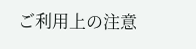ご利用上の注意